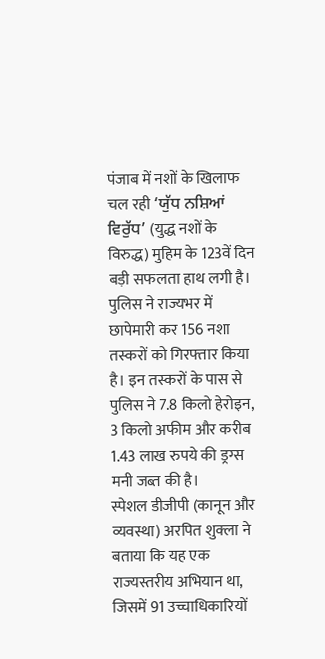पंजाब में नशों के खिलाफ चल रही ‘ਯੁੱਧ ਨਸ਼ਿਆਂ ਵਿਰੁੱਧ’ (युद्ध नशों के विरुद्ध) मुहिम के 123वें दिन बड़ी सफलता हाथ लगी है। पुलिस ने राज्यभर में छापेमारी कर 156 नशा तस्करों को गिरफ्तार किया है। इन तस्करों के पास से पुलिस ने 7.8 किलो हेरोइन, 3 किलो अफीम और करीब 1.43 लाख रुपये की ड्रग्स मनी जब्त की है।
स्पेशल डीजीपी (कानून और व्यवस्था) अरपित शुक्ला ने बताया कि यह एक राज्यस्तरीय अभियान था, जिसमें 91 उच्चाधिकारियों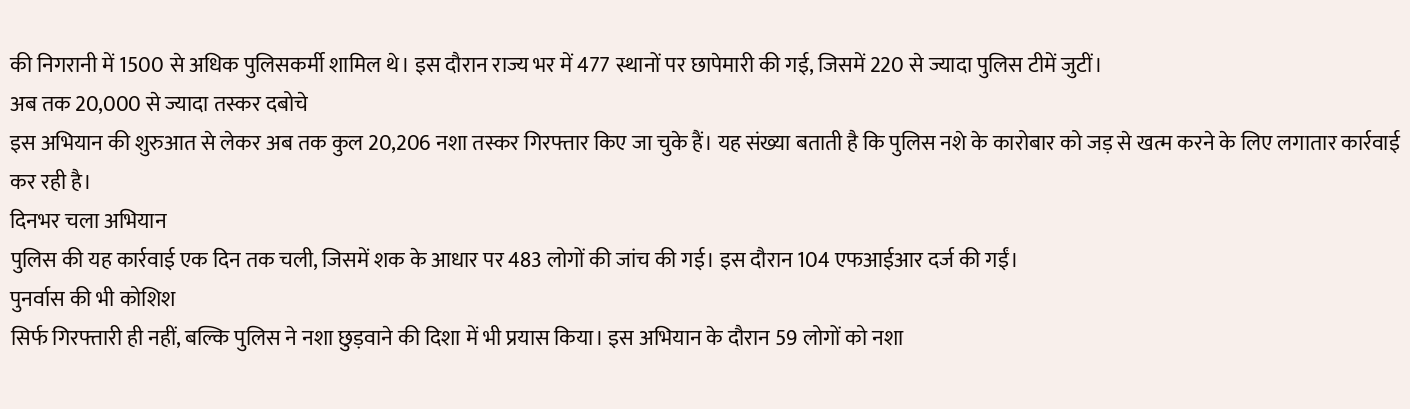की निगरानी में 1500 से अधिक पुलिसकर्मी शामिल थे। इस दौरान राज्य भर में 477 स्थानों पर छापेमारी की गई, जिसमें 220 से ज्यादा पुलिस टीमें जुटीं।
अब तक 20,000 से ज्यादा तस्कर दबोचे
इस अभियान की शुरुआत से लेकर अब तक कुल 20,206 नशा तस्कर गिरफ्तार किए जा चुके हैं। यह संख्या बताती है कि पुलिस नशे के कारोबार को जड़ से खत्म करने के लिए लगातार कार्रवाई कर रही है।
दिनभर चला अभियान
पुलिस की यह कार्रवाई एक दिन तक चली, जिसमें शक के आधार पर 483 लोगों की जांच की गई। इस दौरान 104 एफआईआर दर्ज की गईं।
पुनर्वास की भी कोशिश
सिर्फ गिरफ्तारी ही नहीं, बल्कि पुलिस ने नशा छुड़वाने की दिशा में भी प्रयास किया। इस अभियान के दौरान 59 लोगों को नशा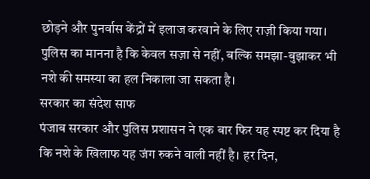छोड़ने और पुनर्वास केंद्रों में इलाज करवाने के लिए राज़ी किया गया। पुलिस का मानना है कि केवल सज़ा से नहीं, बल्कि समझा-बुझाकर भी नशे की समस्या का हल निकाला जा सकता है।
सरकार का संदेश साफ
पंजाब सरकार और पुलिस प्रशासन ने एक बार फिर यह स्पष्ट कर दिया है कि नशे के खिलाफ यह जंग रुकने वाली नहीं है। हर दिन,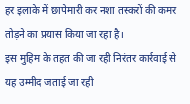हर इलाके में छापेमारी कर नशा तस्करों की कमर तोड़ने का प्रयास किया जा रहा है।
इस मुहिम के तहत की जा रही निरंतर कार्रवाई से यह उम्मीद जताई जा रही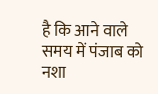है कि आने वाले समय में पंजाब को नशा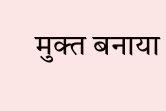मुक्त बनाया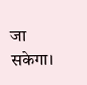जा सकेगा।